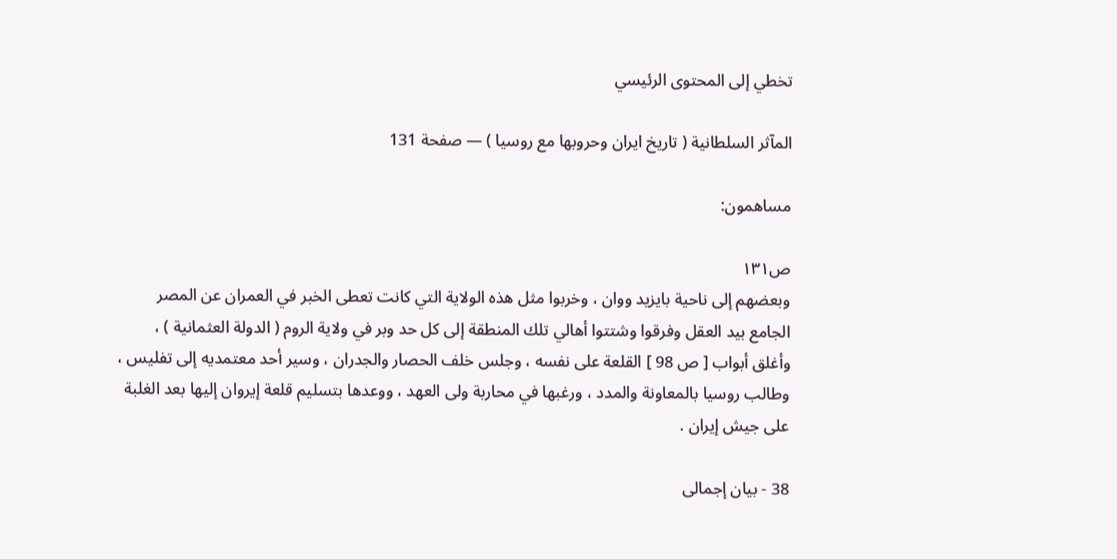تخطي إلى المحتوى الرئيسي

المآثر السلطانية ( تاريخ ايران وحروبها مع روسيا ) — صفحة 131

مساهمون:

ص١٣١
وبعضهم إلى ناحية بايزيد ووان ، وخربوا مثل هذه الولاية التي كانت تعطى الخبر في العمران عن المصر الجامع بيد العقل وفرقوا وشتتوا أهالي تلك المنطقة إلى كل حد وبر في ولاية الروم ( الدولة العثمانية ) ، وأغلق أبواب [ ص 98 ] القلعة على نفسه ، وجلس خلف الحصار والجدران ، وسير أحد معتمديه إلى تفليس ، وطالب روسيا بالمعاونة والمدد ، ورغبها في محاربة ولى العهد ، ووعدها بتسليم قلعة إيروان إليها بعد الغلبة على جيش إيران .

38 - بيان إجمالى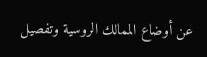عن أوضاع الممالك الروسية وتفصيل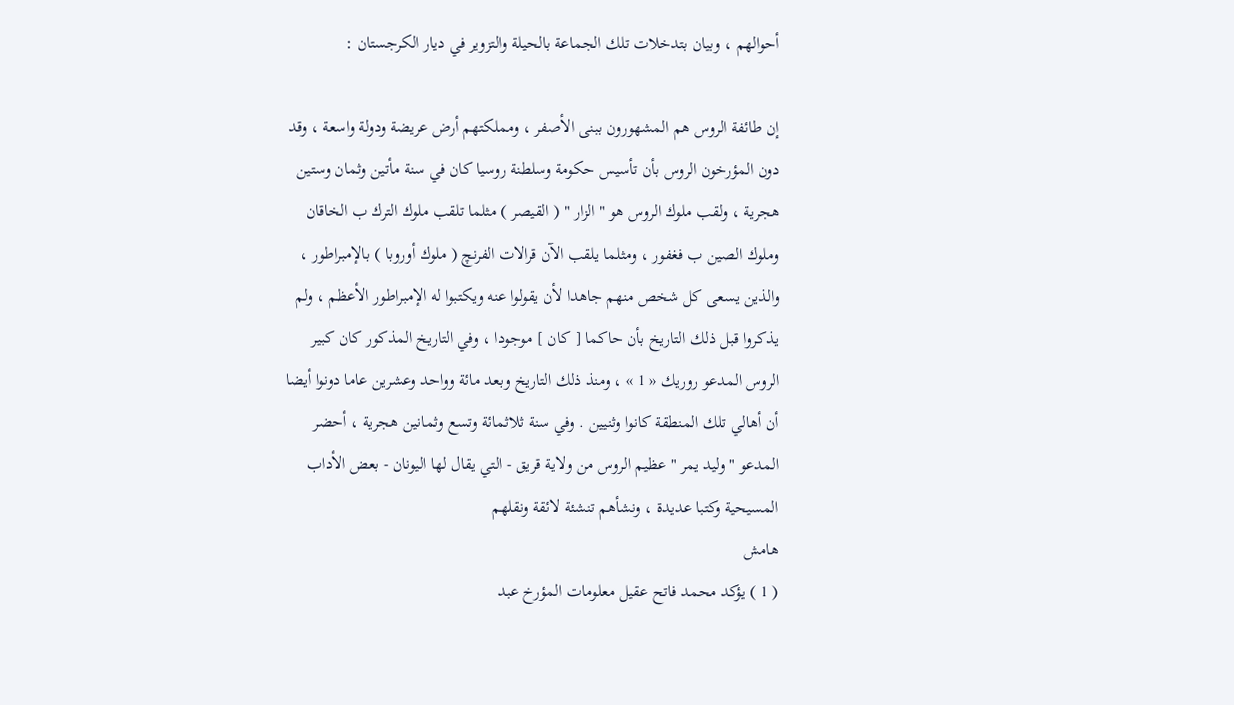أحوالهم ، وبيان بتدخلات تلك الجماعة بالحيلة والتزوير في ديار الكرجستان :

إن طائفة الروس هم المشهورون ببنى الأصفر ، ومملكتهم أرض عريضة ودولة واسعة ، وقد دون المؤرخون الروس بأن تأسيس حكومة وسلطنة روسيا كان في سنة مأتين وثمان وستين هجرية ، ولقب ملوك الروس هو " الزار " ( القيصر ) مثلما تلقب ملوك الترك ب الخاقان وملوك الصين ب فغفور ، ومثلما يلقب الآن قرالات الفرنچ ( ملوك أوروبا ) بالإمبراطور ، والذين يسعى كل شخص منهم جاهدا لأن يقولوا عنه ويكتبوا له الإمبراطور الأعظم ، ولم يذكروا قبل ذلك التاريخ بأن حاكما [ كان ] موجودا ، وفي التاريخ المذكور كان كبير الروس المدعو روريك « 1 » ، ومنذ ذلك التاريخ وبعد مائة وواحد وعشرين عاما دونوا أيضا أن أهالي تلك المنطقة كانوا وثنيين . وفي سنة ثلاثمائة وتسع وثمانين هجرية ، أحضر المدعو " وليد يمر " عظيم الروس من ولاية قريق - التي يقال لها اليونان - بعض الأداب المسيحية وكتبا عديدة ، ونشأهم تنشئة لائقة ونقلهم
هامش
( 1 ) يؤكد محمد فاتح عقيل معلومات المؤرخ عبد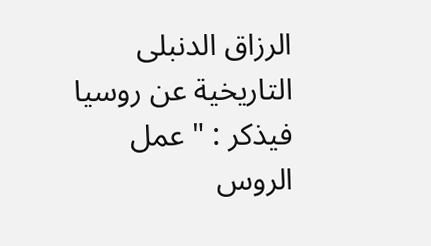الرزاق الدنبلى التاريخية عن روسيا فيذكر : " عمل الروس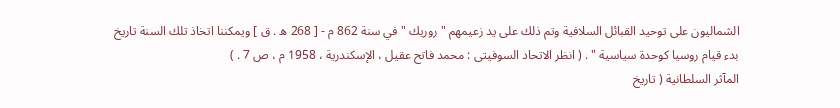الشماليون على توحيد القبائل السلافية وتم ذلك على يد زعيمهم " روريك " في سنة 862 م - [ 268 ه . ق ] ويمكننا اتخاذ تلك السنة تاريخ بدء قيام روسيا كوحدة سياسية " . ( انظر الاتحاد السوفيتى : محمد فاتح عقيل ، الإسكندرية ، 1958 م ، ص 7 . )
المآثر السلطانية ( تاريخ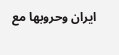ايران وحروبها مع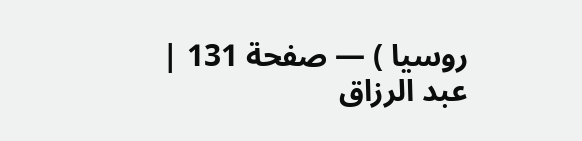روسيا ) — صفحة 131 | عبد الرزاق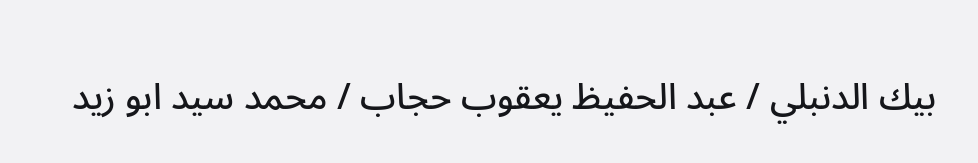بيك الدنبلي / عبد الحفيظ يعقوب حجاب / محمد سيد ابو زيد